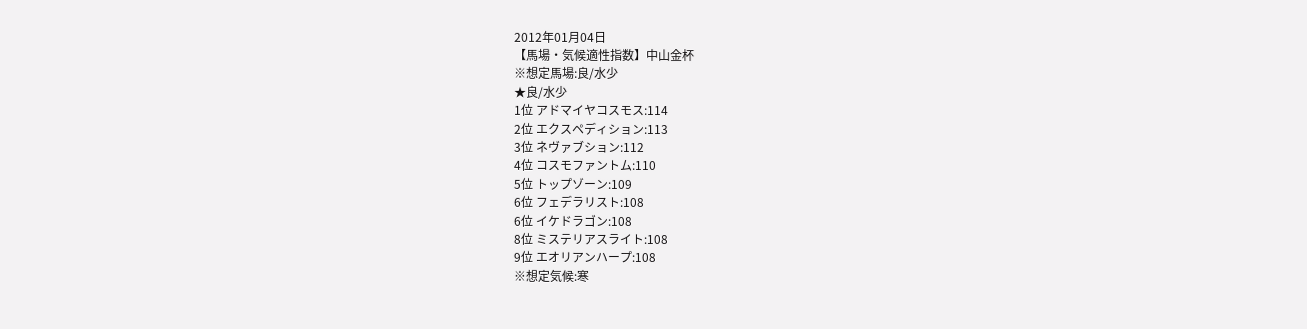2012年01月04日
【馬場・気候適性指数】中山金杯
※想定馬場:良/水少
★良/水少
1位 アドマイヤコスモス:114
2位 エクスペディション:113
3位 ネヴァブション:112
4位 コスモファントム:110
5位 トップゾーン:109
6位 フェデラリスト:108
6位 イケドラゴン:108
8位 ミステリアスライト:108
9位 エオリアンハープ:108
※想定気候:寒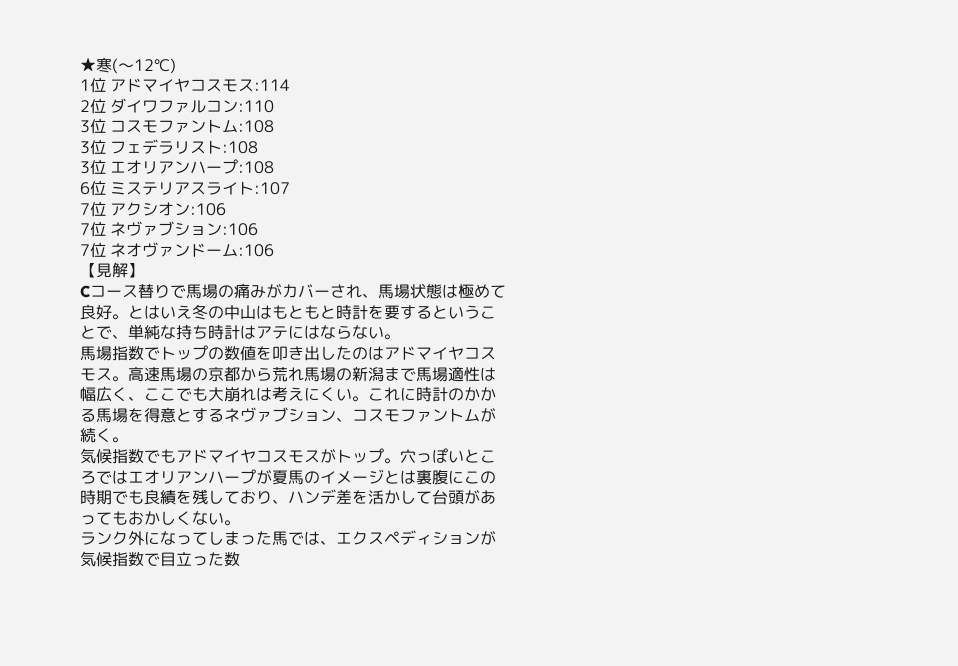★寒(〜12℃)
1位 アドマイヤコスモス:114
2位 ダイワファルコン:110
3位 コスモファントム:108
3位 フェデラリスト:108
3位 エオリアンハープ:108
6位 ミステリアスライト:107
7位 アクシオン:106
7位 ネヴァブション:106
7位 ネオヴァンドーム:106
【見解】
Cコース替りで馬場の痛みがカバーされ、馬場状態は極めて良好。とはいえ冬の中山はもともと時計を要するということで、単純な持ち時計はアテにはならない。
馬場指数でトップの数値を叩き出したのはアドマイヤコスモス。高速馬場の京都から荒れ馬場の新潟まで馬場適性は幅広く、ここでも大崩れは考えにくい。これに時計のかかる馬場を得意とするネヴァブション、コスモファントムが続く。
気候指数でもアドマイヤコスモスがトップ。穴っぽいところではエオリアンハープが夏馬のイメージとは裏腹にこの時期でも良績を残しており、ハンデ差を活かして台頭があってもおかしくない。
ランク外になってしまった馬では、エクスペディションが気候指数で目立った数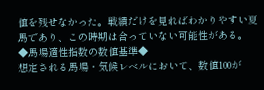値を残せなかった。戦績だけを見ればわかりやすい夏馬であり、この時期は合っていない可能性がある。
◆馬場適性指数の数値基準◆
想定される馬場・気候レベルにおいて、数値100が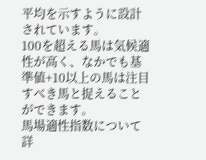平均を示すように設計されています。
100を超える馬は気候適性が高く、なかでも基準値+10以上の馬は注目すべき馬と捉えることができます。
馬場適性指数について詳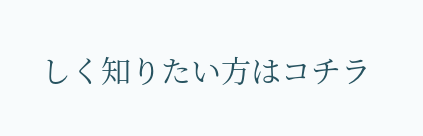しく知りたい方はコチラ